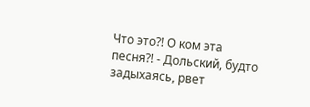Что это?! О ком эта песня?! - Дольский, будто задыхаясь, рвет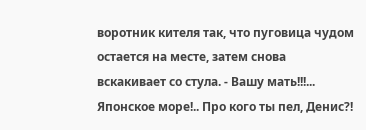воротник кителя так, что пуговица чудом остается на месте, затем снова вскакивает со стула. - Вашу мать!!!... Японское море!.. Про кого ты пел, Денис?!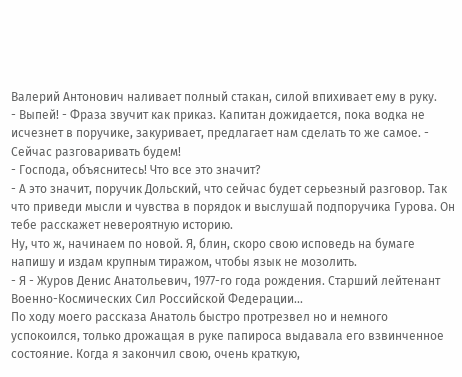Валерий Антонович наливает полный стакан, силой впихивает ему в руку.
- Выпей! - Фраза звучит как приказ. Капитан дожидается, пока водка не исчезнет в поручике, закуривает, предлагает нам сделать то же самое. - Сейчас разговаривать будем!
- Господа, объяснитесь! Что все это значит?
- А это значит, поручик Дольский, что сейчас будет серьезный разговор. Так что приведи мысли и чувства в порядок и выслушай подпоручика Гурова. Он тебе расскажет невероятную историю.
Ну, что ж, начинаем по новой. Я, блин, скоро свою исповедь на бумаге напишу и издам крупным тиражом, чтобы язык не мозолить.
- Я - Журов Денис Анатольевич, 1977-го года рождения. Старший лейтенант Военно-Космических Сил Российской Федерации...
По ходу моего рассказа Анатоль быстро протрезвел но и немного успокоился, только дрожащая в руке папироса выдавала его взвинченное состояние. Когда я закончил свою, очень краткую,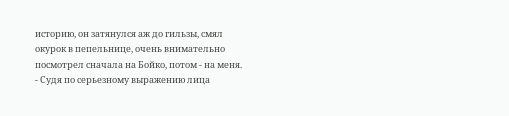историю, он затянулся аж до гильзы, смял окурок в пепельнице, очень внимательно посмотрел сначала на Бойко, потом - на меня.
- Судя по серьезному выражению лица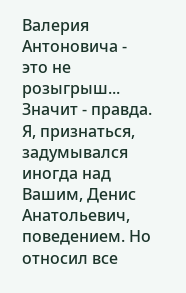Валерия Антоновича - это не розыгрыш... Значит - правда. Я, признаться, задумывался иногда над Вашим, Денис Анатольевич, поведением. Но относил все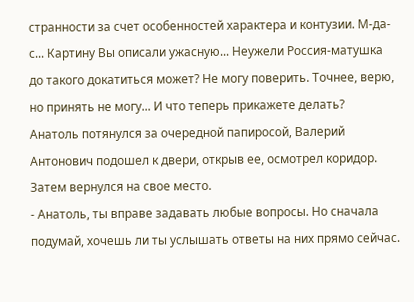странности за счет особенностей характера и контузии. М-да-с... Картину Вы описали ужасную... Неужели Россия-матушка до такого докатиться может? Не могу поверить. Точнее, верю, но принять не могу... И что теперь прикажете делать?
Анатоль потянулся за очередной папиросой, Валерий Антонович подошел к двери, открыв ее, осмотрел коридор. Затем вернулся на свое место.
- Анатоль, ты вправе задавать любые вопросы. Но сначала подумай, хочешь ли ты услышать ответы на них прямо сейчас.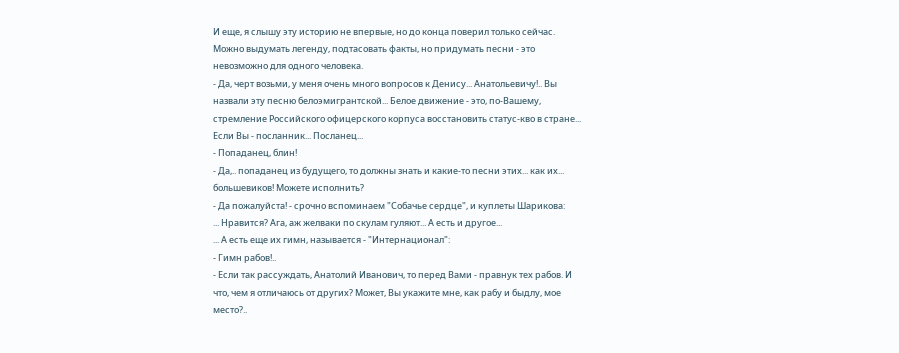И еще, я слышу эту историю не впервые, но до конца поверил только сейчас. Можно выдумать легенду, подтасовать факты, но придумать песни - это невозможно для одного человека.
- Да, черт возьми, у меня очень много вопросов к Денису... Анатольевичу!.. Вы назвали эту песню белоэмигрантской... Белое движение - это, по-Вашему, стремление Российского офицерского корпуса восстановить статус-кво в стране... Если Вы - посланник... Посланец...
- Попаданец, блин!
- Да,.. попаданец из будущего, то должны знать и какие-то песни этих... как их... большевиков! Можете исполнить?
- Да пожалуйста! - срочно вспоминаем "Собачье сердце", и куплеты Шарикова:
... Нравится? Ага, аж желваки по скулам гуляют... А есть и другое...
... А есть еще их гимн, называется - "Интернационал":
- Гимн рабов!..
- Если так рассуждать, Анатолий Иванович, то перед Вами - правнук тех рабов. И что, чем я отличаюсь от других? Может, Вы укажите мне, как рабу и быдлу, мое место?..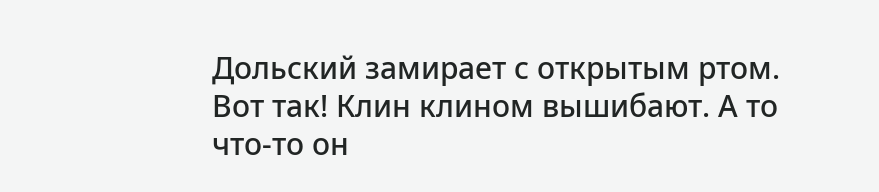Дольский замирает с открытым ртом. Вот так! Клин клином вышибают. А то что-то он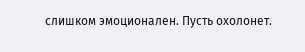слишком эмоционален. Пусть охолонет.